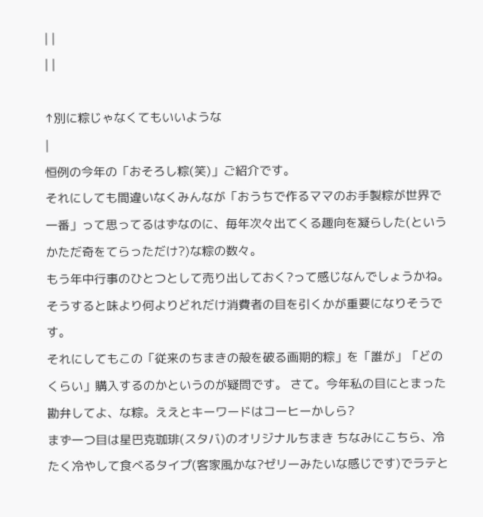| |
| |

↑別に粽じゃなくてもいいような
|
恒例の今年の「おそろし粽(笑)」ご紹介です。
それにしても間違いなくみんなが「おうちで作るママのお手製粽が世界で一番」って思ってるはずなのに、毎年次々出てくる趣向を凝らした(というかただ奇をてらっただけ?)な粽の数々。
もう年中行事のひとつとして売り出しておく?って感じなんでしょうかね。そうすると味より何よりどれだけ消費者の目を引くかが重要になりそうです。
それにしてもこの「従来のちまきの殻を破る画期的粽」を「誰が」「どのくらい」購入するのかというのが疑問です。 さて。今年私の目にとまった勘弁してよ、な粽。ええとキーワードはコーヒーかしら?
まず一つ目は星巴克珈琲(スタバ)のオリジナルちまき ちなみにこちら、冷たく冷やして食べるタイプ(客家風かな?ゼリーみたいな感じです)でラテと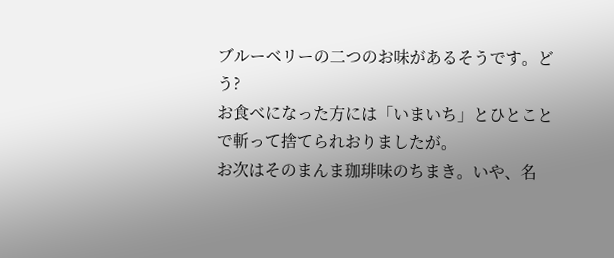ブルーベリーの二つのお味があるそうです。どう?
お食べになった方には「いまいち」とひとことで斬って捨てられおりましたが。
お次はそのまんま珈琲味のちまき。いや、名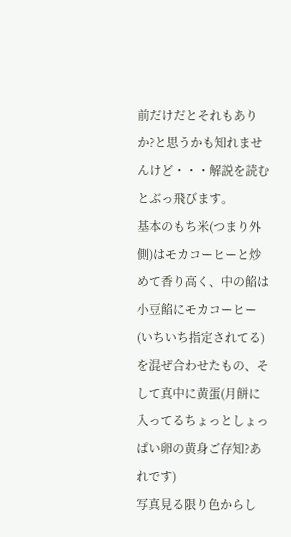前だけだとそれもありか?と思うかも知れませんけど・・・解説を読むとぶっ飛びます。
基本のもち米(つまり外側)はモカコーヒーと炒めて香り高く、中の餡は小豆餡にモカコーヒー(いちいち指定されてる)を混ぜ合わせたもの、そして真中に黄蛋(月餅に入ってるちょっとしょっぱい卵の黄身ご存知?あれです)
写真見る限り色からし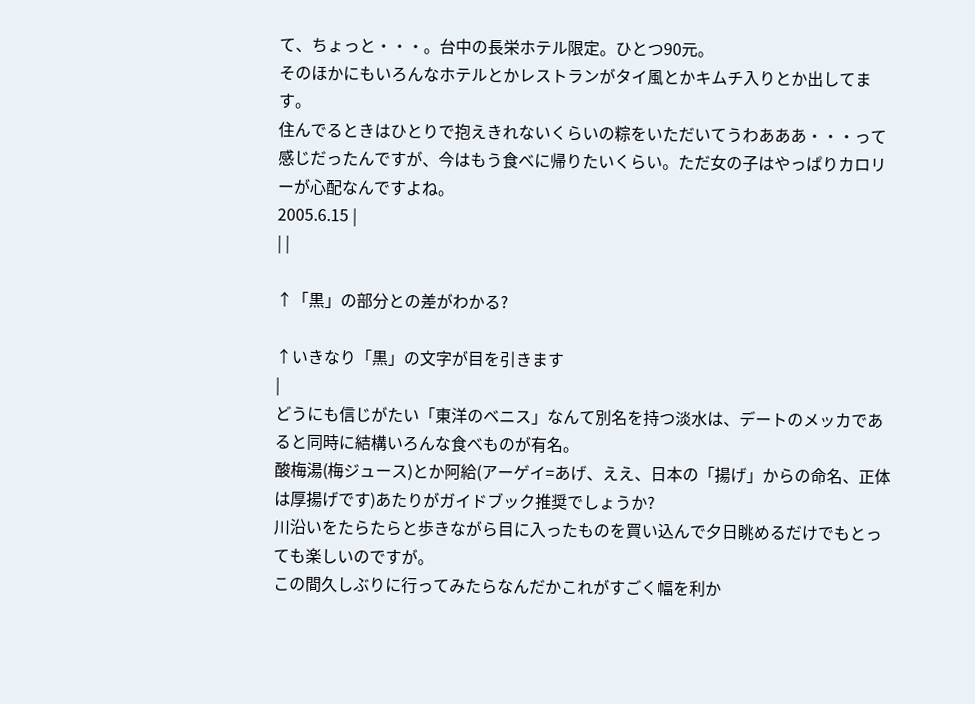て、ちょっと・・・。台中の長栄ホテル限定。ひとつ90元。
そのほかにもいろんなホテルとかレストランがタイ風とかキムチ入りとか出してます。
住んでるときはひとりで抱えきれないくらいの粽をいただいてうわあああ・・・って感じだったんですが、今はもう食べに帰りたいくらい。ただ女の子はやっぱりカロリーが心配なんですよね。
2005.6.15 |
| |

↑「黒」の部分との差がわかる?

↑いきなり「黒」の文字が目を引きます
|
どうにも信じがたい「東洋のベニス」なんて別名を持つ淡水は、デートのメッカであると同時に結構いろんな食べものが有名。
酸梅湯(梅ジュース)とか阿給(アーゲイ=あげ、ええ、日本の「揚げ」からの命名、正体は厚揚げです)あたりがガイドブック推奨でしょうか?
川沿いをたらたらと歩きながら目に入ったものを買い込んで夕日眺めるだけでもとっても楽しいのですが。
この間久しぶりに行ってみたらなんだかこれがすごく幅を利か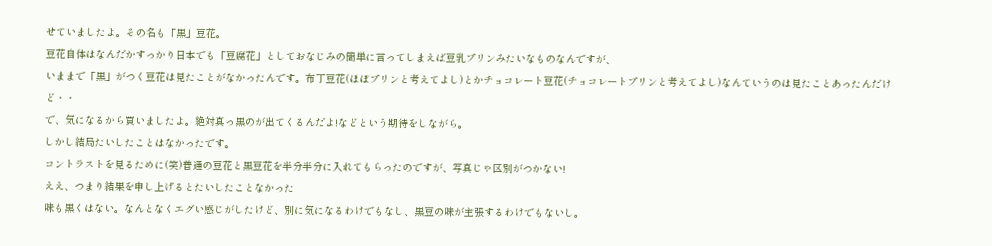せていましたよ。その名も「黒」豆花。
豆花自体はなんだかすっかり日本でも「豆腐花」としておなじみの簡単に言ってしまえば豆乳プリンみたいなものなんですが、
いままで「黒」がつく豆花は見たことがなかったんです。布丁豆花(ほぼプリンと考えてよし)とかチョコレート豆花(チョコレートプリンと考えてよし)なんていうのは見たことあったんだけど・・
で、気になるから買いましたよ。絶対真っ黒のが出てくるんだよ!などという期待をしながら。
しかし結局たいしたことはなかったです。
コントラストを見るために(笑)普通の豆花と黒豆花を半分半分に入れてもらったのですが、写真じゃ区別がつかない!
ええ、つまり結果を申し上げるとたいしたことなかった
味も黒くはない。なんとなくエグい感じがしたけど、別に気になるわけでもなし、黒豆の味が主張するわけでもないし。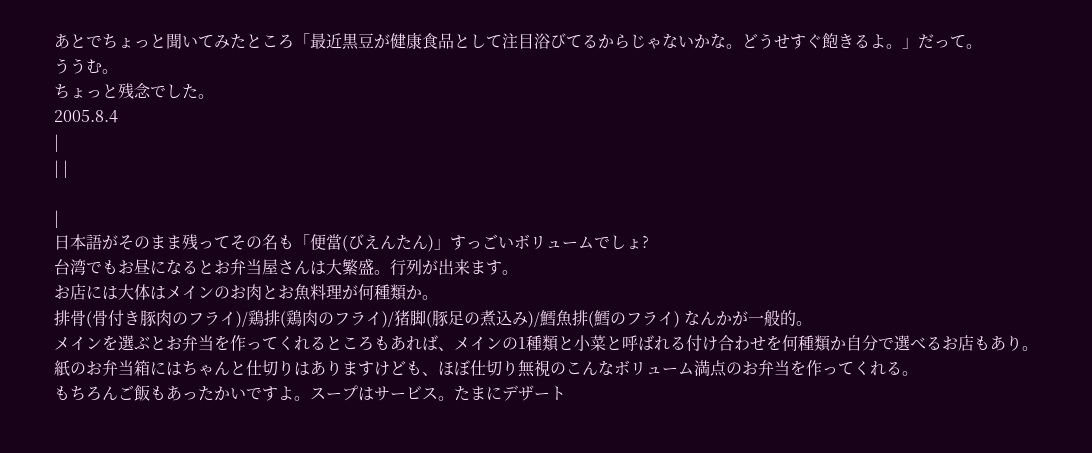あとでちょっと聞いてみたところ「最近黒豆が健康食品として注目浴びてるからじゃないかな。どうせすぐ飽きるよ。」だって。
ううむ。
ちょっと残念でした。
2005.8.4
|
| |

|
日本語がそのまま残ってその名も「便當(びえんたん)」すっごいボリュームでしょ?
台湾でもお昼になるとお弁当屋さんは大繁盛。行列が出来ます。
お店には大体はメインのお肉とお魚料理が何種類か。
排骨(骨付き豚肉のフライ)/鶏排(鶏肉のフライ)/猪脚(豚足の煮込み)/鱈魚排(鱈のフライ) なんかが一般的。
メインを選ぶとお弁当を作ってくれるところもあれば、メインの1種類と小菜と呼ばれる付け合わせを何種類か自分で選べるお店もあり。
紙のお弁当箱にはちゃんと仕切りはありますけども、ほぼ仕切り無視のこんなボリューム満点のお弁当を作ってくれる。
もちろんご飯もあったかいですよ。スープはサービス。たまにデザート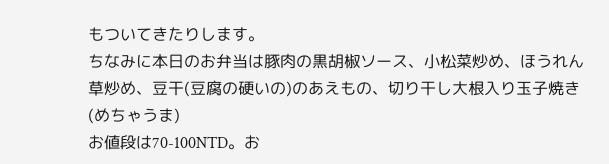もついてきたりします。
ちなみに本日のお弁当は豚肉の黒胡椒ソース、小松菜炒め、ほうれん草炒め、豆干(豆腐の硬いの)のあえもの、切り干し大根入り玉子焼き(めちゃうま)
お値段は70-100NTD。お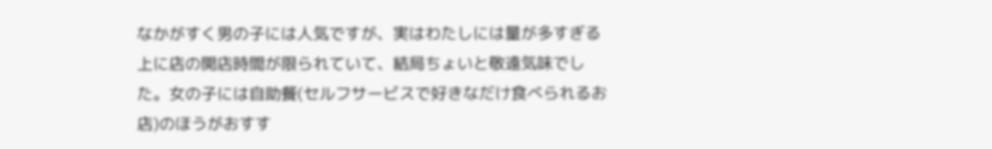なかがすく男の子には人気ですが、実はわたしには量が多すぎる上に店の開店時間が限られていて、結局ちょいと敬遠気味でした。女の子には自助餐(セルフサービスで好きなだけ食べられるお店)のほうがおすす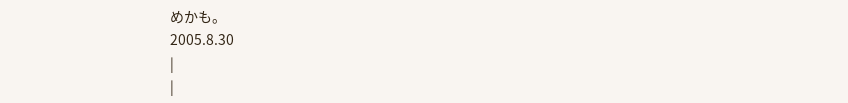めかも。
2005.8.30
|
|